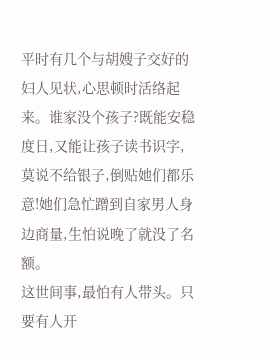平时有几个与胡嫂子交好的妇人见状,心思顿时活络起来。谁家没个孩子?既能安稳度日,又能让孩子读书识字,莫说不给银子,倒贴她们都乐意!她们急忙蹭到自家男人身边商量,生怕说晚了就没了名额。
这世间事,最怕有人带头。只要有人开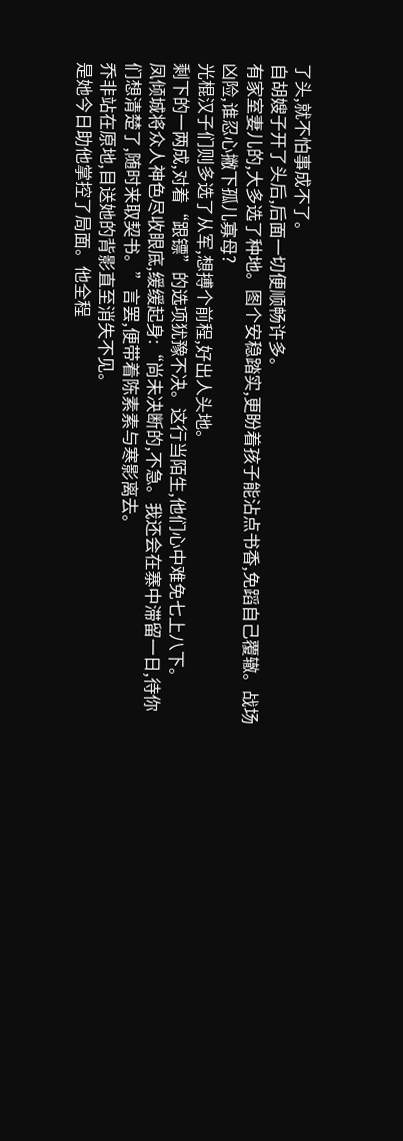了头,就不怕事成不了。
自胡嫂子开了头后,后面一切便顺畅许多。
有家室妻儿的,大多选了种地。图个安稳踏实,更盼着孩子能沾点书香,免蹈自己覆辙。战场凶险,谁忍心撇下孤儿寡母?
光棍汉子们则多选了从军,想搏个前程,好出人头地。
剩下的一两成,对着“跟镖”的选项犹豫不决。这行当陌生,他们心中难免七上八下。
凤倾城将众人神色尽收眼底,缓缓起身:“尚未决断的,不急。我还会在寨中滞留一日,待你们想清楚了,随时来取契书。”言罢,便带着陈素素与寒影离去。
乔非站在原地,目送她的背影直至消失不见。
是她今日助他掌控了局面。他全程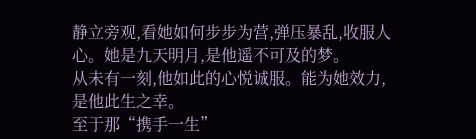静立旁观,看她如何步步为营,弹压暴乱,收服人心。她是九天明月,是他遥不可及的梦。
从未有一刻,他如此的心悦诚服。能为她效力,是他此生之幸。
至于那“携手一生”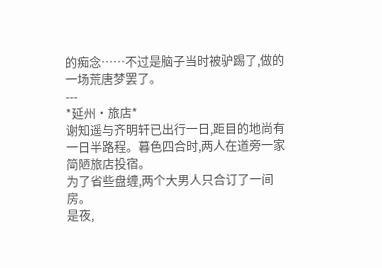的痴念……不过是脑子当时被驴踢了,做的一场荒唐梦罢了。
---
*延州·旅店*
谢知遥与齐明轩已出行一日,距目的地尚有一日半路程。暮色四合时,两人在道旁一家简陋旅店投宿。
为了省些盘缠,两个大男人只合订了一间房。
是夜,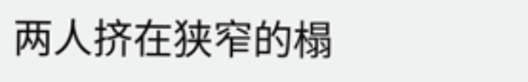两人挤在狭窄的榻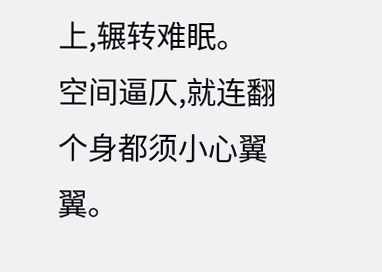上,辗转难眠。
空间逼仄,就连翻个身都须小心翼翼。